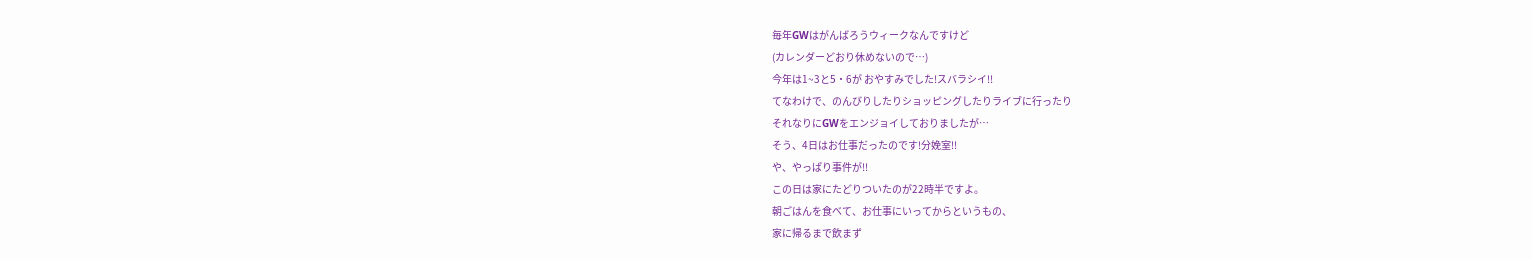毎年GWはがんばろうウィークなんですけど
(カレンダーどおり休めないので…)
今年は1~3と5・6が おやすみでした!スバラシイ!!
てなわけで、のんびりしたりショッピングしたりライブに行ったり
それなりにGWをエンジョイしておりましたが…
そう、4日はお仕事だったのです!分娩室!!
や、やっぱり事件が!!
この日は家にたどりついたのが22時半ですよ。
朝ごはんを食べて、お仕事にいってからというもの、
家に帰るまで飲まず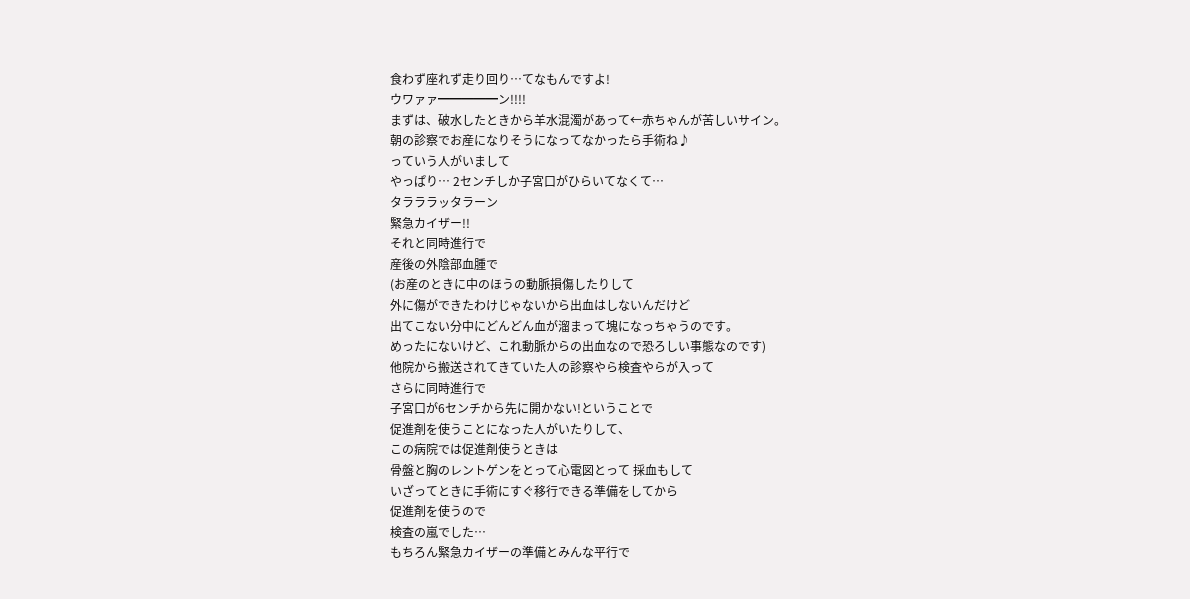食わず座れず走り回り…てなもんですよ!
ウワァァ━━━━━ン!!!!
まずは、破水したときから羊水混濁があって←赤ちゃんが苦しいサイン。
朝の診察でお産になりそうになってなかったら手術ね♪
っていう人がいまして
やっぱり… 2センチしか子宮口がひらいてなくて…
タラララッタラーン
緊急カイザー!!
それと同時進行で
産後の外陰部血腫で
(お産のときに中のほうの動脈損傷したりして
外に傷ができたわけじゃないから出血はしないんだけど
出てこない分中にどんどん血が溜まって塊になっちゃうのです。
めったにないけど、これ動脈からの出血なので恐ろしい事態なのです)
他院から搬送されてきていた人の診察やら検査やらが入って
さらに同時進行で
子宮口が6センチから先に開かない!ということで
促進剤を使うことになった人がいたりして、
この病院では促進剤使うときは
骨盤と胸のレントゲンをとって心電図とって 採血もして
いざってときに手術にすぐ移行できる準備をしてから
促進剤を使うので
検査の嵐でした…
もちろん緊急カイザーの準備とみんな平行で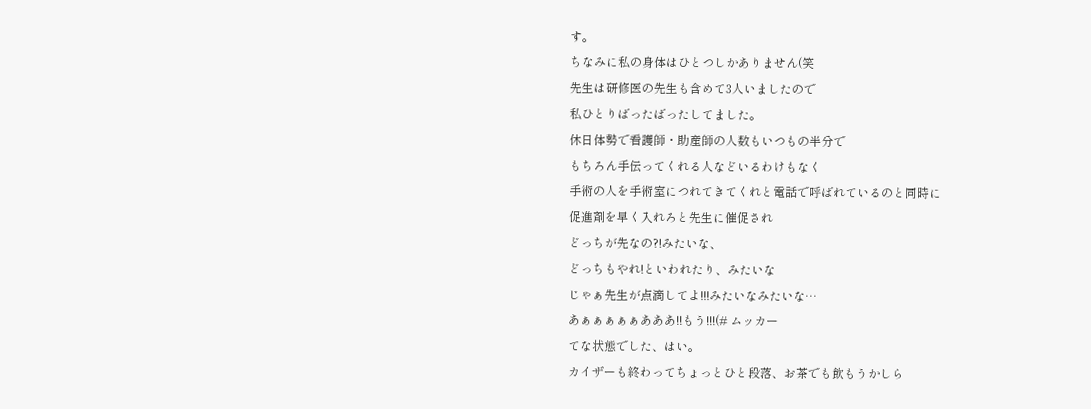す。
ちなみに私の身体はひとつしかありません(笑
先生は研修医の先生も含めて3人いましたので
私ひとりばったばったしてました。
休日体勢で看護師・助産師の人数もいつもの半分で
もちろん手伝ってくれる人などいるわけもなく
手術の人を手術室につれてきてくれと電話で呼ばれているのと同時に
促進剤を早く入れろと先生に催促され
どっちが先なの?!みたいな、
どっちもやれ!といわれたり、みたいな
じゃぁ先生が点滴してよ!!!みたいなみたいな…
あぁぁぁぁぁあああ!!もう!!!(# ムッカー
てな状態でした、はい。
カイザーも終わってちょっとひと段落、お茶でも飲もうかしら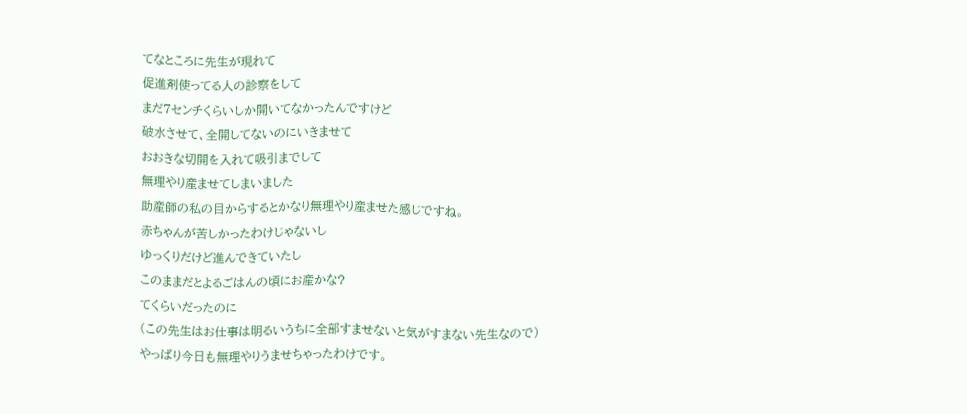てなところに先生が現れて
促進剤使ってる人の診察をして
まだ7センチくらいしか開いてなかったんですけど
破水させて、全開してないのにいきませて
おおきな切開を入れて吸引までして
無理やり産ませてしまいました
助産師の私の目からするとかなり無理やり産ませた感じですね。
赤ちゃんが苦しかったわけじゃないし
ゆっくりだけど進んできていたし
このままだとよるごはんの頃にお産かな?
てくらいだったのに
(この先生はお仕事は明るいうちに全部すませないと気がすまない先生なので)
やっぱり今日も無理やりうませちゃったわけです。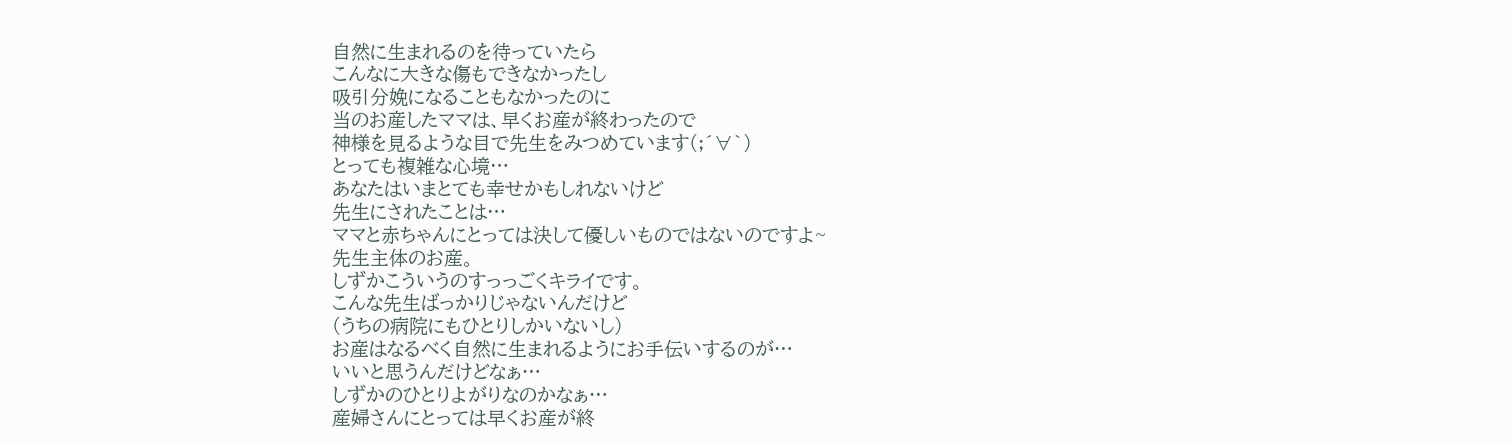自然に生まれるのを待っていたら
こんなに大きな傷もできなかったし
吸引分娩になることもなかったのに
当のお産したママは、早くお産が終わったので
神様を見るような目で先生をみつめています(;´∀`)
とっても複雑な心境…
あなたはいまとても幸せかもしれないけど
先生にされたことは…
ママと赤ちゃんにとっては決して優しいものではないのですよ~
先生主体のお産。
しずかこういうのすっっごくキライです。
こんな先生ばっかりじゃないんだけど
(うちの病院にもひとりしかいないし)
お産はなるべく自然に生まれるようにお手伝いするのが…
いいと思うんだけどなぁ…
しずかのひとりよがりなのかなぁ…
産婦さんにとっては早くお産が終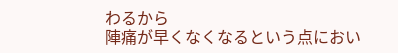わるから
陣痛が早くなくなるという点におい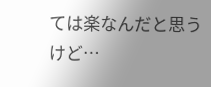ては楽なんだと思うけど…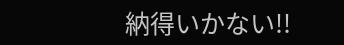納得いかない!!